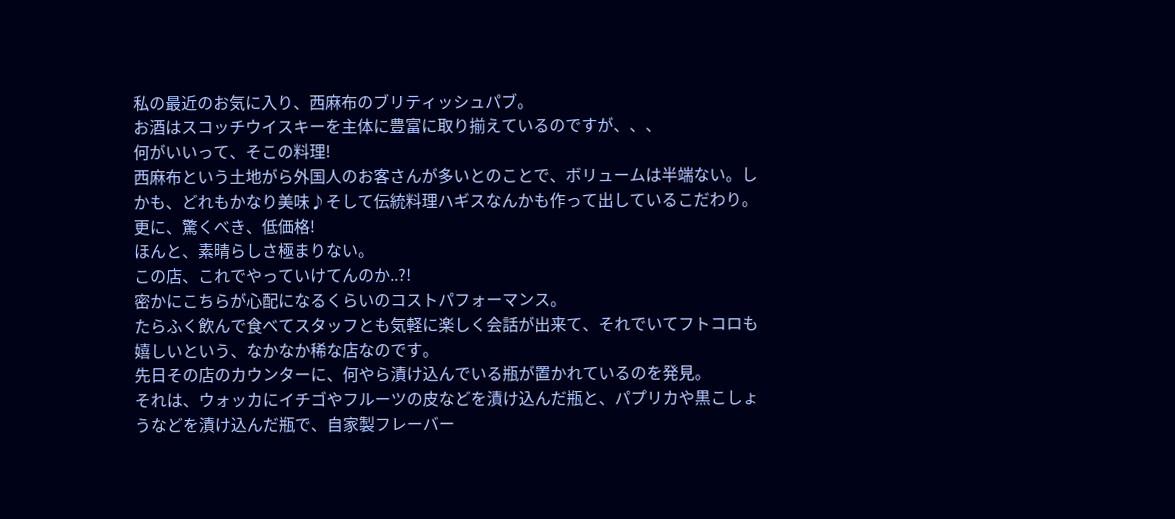私の最近のお気に入り、西麻布のブリティッシュパブ。
お酒はスコッチウイスキーを主体に豊富に取り揃えているのですが、、、
何がいいって、そこの料理!
西麻布という土地がら外国人のお客さんが多いとのことで、ボリュームは半端ない。しかも、どれもかなり美味♪そして伝統料理ハギスなんかも作って出しているこだわり。更に、驚くべき、低価格!
ほんと、素晴らしさ極まりない。
この店、これでやっていけてんのか..?!
密かにこちらが心配になるくらいのコストパフォーマンス。
たらふく飲んで食べてスタッフとも気軽に楽しく会話が出来て、それでいてフトコロも嬉しいという、なかなか稀な店なのです。
先日その店のカウンターに、何やら漬け込んでいる瓶が置かれているのを発見。
それは、ウォッカにイチゴやフルーツの皮などを漬け込んだ瓶と、パプリカや黒こしょうなどを漬け込んだ瓶で、自家製フレーバー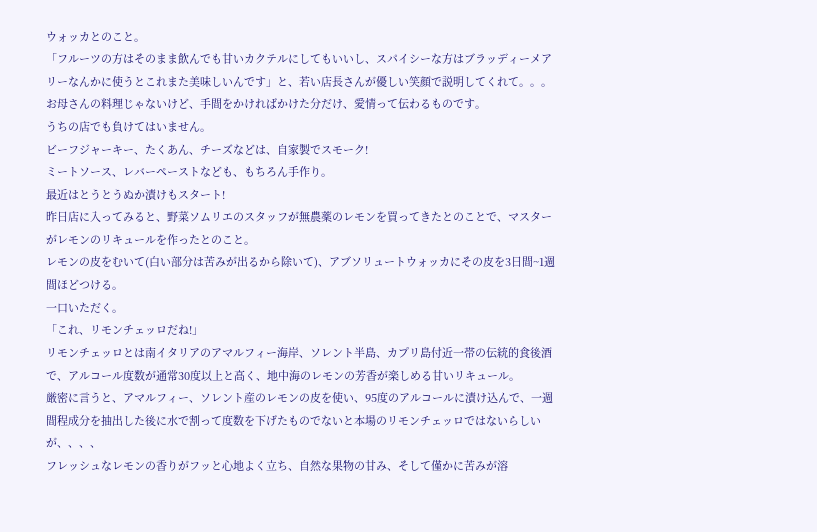ウォッカとのこと。
「フルーツの方はそのまま飲んでも甘いカクテルにしてもいいし、スパイシーな方はブラッディーメアリーなんかに使うとこれまた美味しいんです」と、若い店長さんが優しい笑顔で説明してくれて。。。
お母さんの料理じゃないけど、手間をかければかけた分だけ、愛情って伝わるものです。
うちの店でも負けてはいません。
ビーフジャーキー、たくあん、チーズなどは、自家製でスモーク!
ミートソース、レバーペーストなども、もちろん手作り。
最近はとうとうぬか漬けもスタート!
昨日店に入ってみると、野菜ソムリエのスタッフが無農薬のレモンを買ってきたとのことで、マスターがレモンのリキュールを作ったとのこと。
レモンの皮をむいて(白い部分は苦みが出るから除いて)、アブソリュートウォッカにその皮を3日間~1週間ほどつける。
一口いただく。
「これ、リモンチェッロだね!」
リモンチェッロとは南イタリアのアマルフィー海岸、ソレント半島、カプリ島付近一帯の伝統的食後酒で、アルコール度数が通常30度以上と高く、地中海のレモンの芳香が楽しめる甘いリキュール。
厳密に言うと、アマルフィー、ソレント産のレモンの皮を使い、95度のアルコールに漬け込んで、一週間程成分を抽出した後に水で割って度数を下げたものでないと本場のリモンチェッロではないらしいが、、、、
フレッシュなレモンの香りがフッと心地よく立ち、自然な果物の甘み、そして僅かに苦みが溶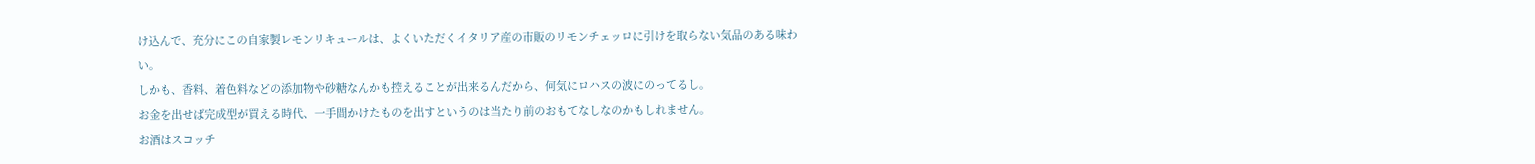け込んで、充分にこの自家製レモンリキュールは、よくいただくイタリア産の市販のリモンチェッロに引けを取らない気品のある味わい。
しかも、香料、着色料などの添加物や砂糖なんかも控えることが出来るんだから、何気にロハスの波にのってるし。
お金を出せば完成型が買える時代、一手間かけたものを出すというのは当たり前のおもてなしなのかもしれません。
お酒はスコッチ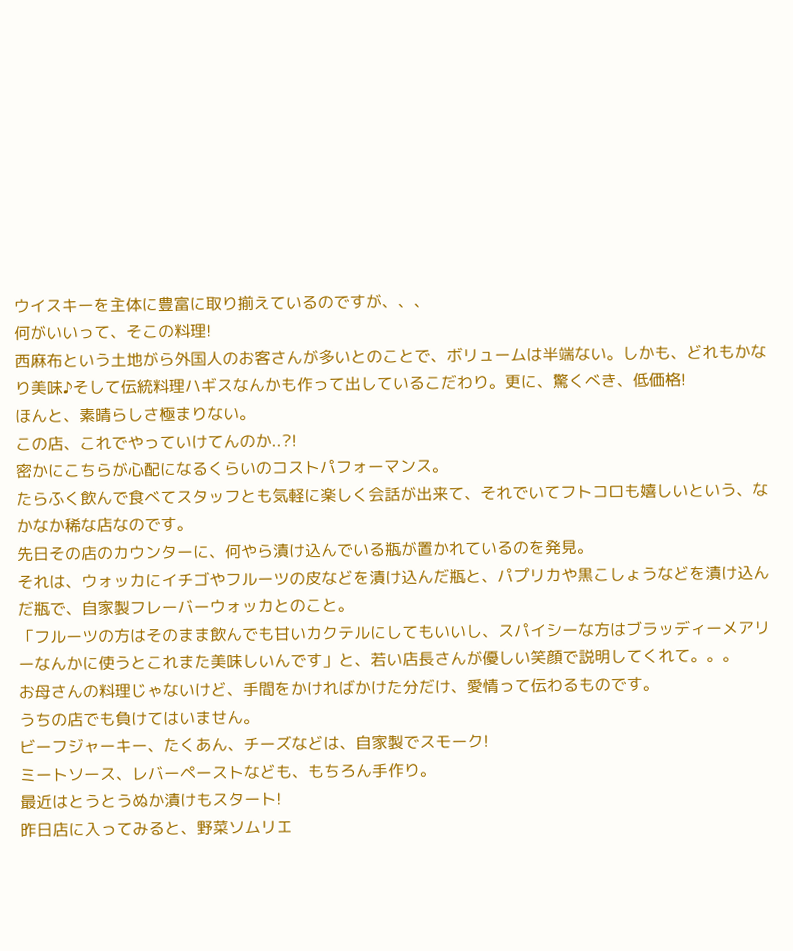ウイスキーを主体に豊富に取り揃えているのですが、、、
何がいいって、そこの料理!
西麻布という土地がら外国人のお客さんが多いとのことで、ボリュームは半端ない。しかも、どれもかなり美味♪そして伝統料理ハギスなんかも作って出しているこだわり。更に、驚くべき、低価格!
ほんと、素晴らしさ極まりない。
この店、これでやっていけてんのか..?!
密かにこちらが心配になるくらいのコストパフォーマンス。
たらふく飲んで食べてスタッフとも気軽に楽しく会話が出来て、それでいてフトコロも嬉しいという、なかなか稀な店なのです。
先日その店のカウンターに、何やら漬け込んでいる瓶が置かれているのを発見。
それは、ウォッカにイチゴやフルーツの皮などを漬け込んだ瓶と、パプリカや黒こしょうなどを漬け込んだ瓶で、自家製フレーバーウォッカとのこと。
「フルーツの方はそのまま飲んでも甘いカクテルにしてもいいし、スパイシーな方はブラッディーメアリーなんかに使うとこれまた美味しいんです」と、若い店長さんが優しい笑顔で説明してくれて。。。
お母さんの料理じゃないけど、手間をかければかけた分だけ、愛情って伝わるものです。
うちの店でも負けてはいません。
ビーフジャーキー、たくあん、チーズなどは、自家製でスモーク!
ミートソース、レバーペーストなども、もちろん手作り。
最近はとうとうぬか漬けもスタート!
昨日店に入ってみると、野菜ソムリエ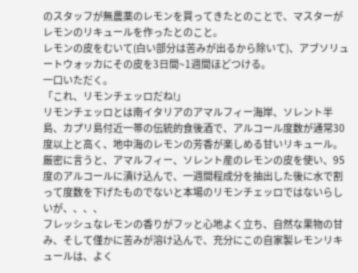のスタッフが無農薬のレモンを買ってきたとのことで、マスターがレモンのリキュールを作ったとのこと。
レモンの皮をむいて(白い部分は苦みが出るから除いて)、アブソリュートウォッカにその皮を3日間~1週間ほどつける。
一口いただく。
「これ、リモンチェッロだね!」
リモンチェッロとは南イタリアのアマルフィー海岸、ソレント半島、カプリ島付近一帯の伝統的食後酒で、アルコール度数が通常30度以上と高く、地中海のレモンの芳香が楽しめる甘いリキュール。
厳密に言うと、アマルフィー、ソレント産のレモンの皮を使い、95度のアルコールに漬け込んで、一週間程成分を抽出した後に水で割って度数を下げたものでないと本場のリモンチェッロではないらしいが、、、、
フレッシュなレモンの香りがフッと心地よく立ち、自然な果物の甘み、そして僅かに苦みが溶け込んで、充分にこの自家製レモンリキュールは、よく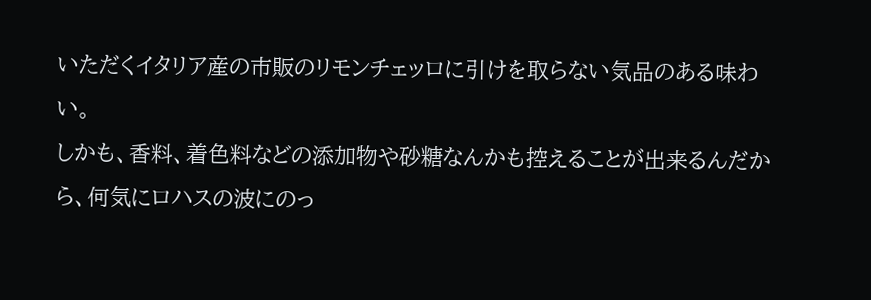いただくイタリア産の市販のリモンチェッロに引けを取らない気品のある味わい。
しかも、香料、着色料などの添加物や砂糖なんかも控えることが出来るんだから、何気にロハスの波にのっ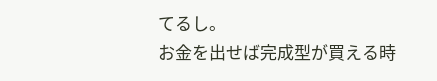てるし。
お金を出せば完成型が買える時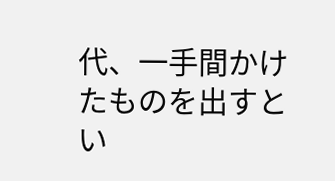代、一手間かけたものを出すとい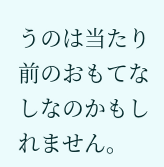うのは当たり前のおもてなしなのかもしれません。